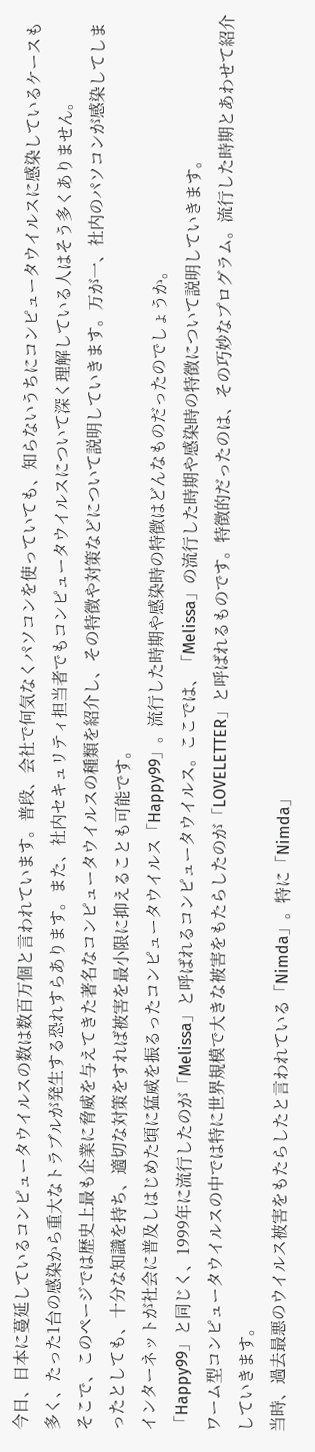今日、日本に蔓延しているコンピュータウイルスの数は数百万個と言われています。普段、会社で何気なくパソコンを使っていても、知らないうちにコンピュータウイルスに感染しているケースも多く、たった1台の感染から重大なトラブルが発生する恐れすらあります。また、社内セキュリティ担当者でもコンピュータウイルスについて深く理解している人はそう多くありません。
そこで、このページでは歴史上最も企業に脅威を与えてきた著名なコンピュータウイルスの種類を紹介し、その特徴や対策などについて説明していきます。万が一、社内のパソコンが感染してしまったとしても、十分な知識を持ち、適切な対策をすれば被害を最小限に抑えることも可能です。
インターネットが社会に普及しはじめた頃に猛威を振るったコンピュータウイルス「Happy99」。流行した時期や感染時の特徴はどんなものだったのでしょうか。
「Happy99」と同じく、1999年に流行したのが「Melissa」と呼ばれるコンピュータウイルス。ここでは、「Melissa」の流行した時期や感染時の特徴について説明していきます。
ワーム型コンピュータウイルスの中では特に世界規模で大きな被害をもたらしたのが「LOVELETTER」と呼ばれるものです。特徴的だったのは、その巧妙なプログラム。流行した時期とあわせて紹介していきます。
当時、過去最悪のウイルス被害をもたらしたと言われている「Nimda」。特に「Nimda」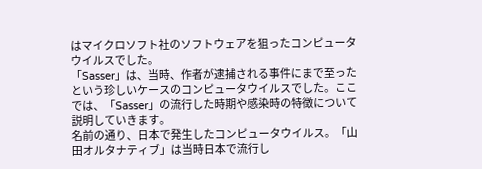はマイクロソフト社のソフトウェアを狙ったコンピュータウイルスでした。
「Sasser」は、当時、作者が逮捕される事件にまで至ったという珍しいケースのコンピュータウイルスでした。ここでは、「Sasser」の流行した時期や感染時の特徴について説明していきます。
名前の通り、日本で発生したコンピュータウイルス。「山田オルタナティブ」は当時日本で流行し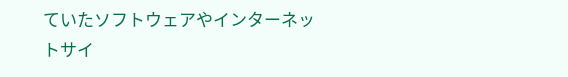ていたソフトウェアやインターネットサイ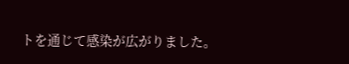トを通じて感染が広がりました。